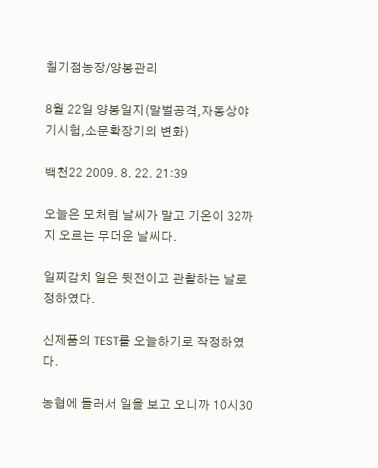칠기점농장/양봉관리

8월 22일 양봉일지(말벌공격,자동상야기시험,소문확장기의 변화)

백천22 2009. 8. 22. 21:39

오늘은 모처럼 날씨가 말고 기온이 32까지 오르는 무더운 날씨다.

일찌감치 일은 뒷전이고 관촬하는 날로 정하였다.

신제품의 TEST를 오늘하기로 작정하였다.

농협에 들러서 일을 보고 오니까 10시30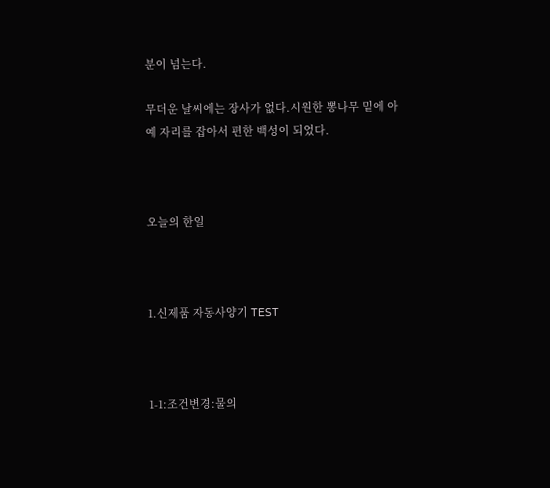분이 넘는다.

무더운 날씨에는 장사가 없다.시원한 뽕나무 밑에 아예 자리를 잡아서 편한 백성이 되었다.



오늘의 한일



1.신제품 자동사양기 TEST



1-1:조건변경:물의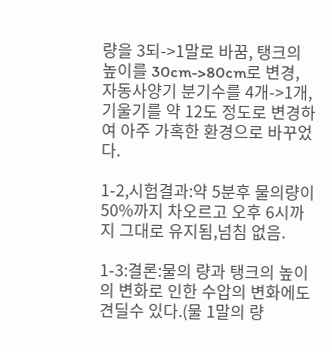량을 3되->1말로 바꿈, 탱크의 높이를 30cm->80cm로 변경, 자동사양기 분기수를 4개->1개, 기울기를 약 12도 정도로 변경하여 아주 가혹한 환경으로 바꾸었다.

1-2,시험결과:약 5분후 물의량이 50%까지 차오르고 오후 6시까지 그대로 유지됨,넘침 없음.

1-3:결론:물의 량과 탱크의 높이의 변화로 인한 수압의 변화에도 견딜수 있다.(물 1말의 량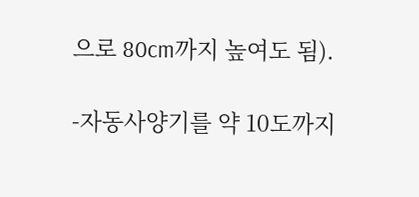으로 80cm까지 높여도 됨).

-자동사양기를 약 10도까지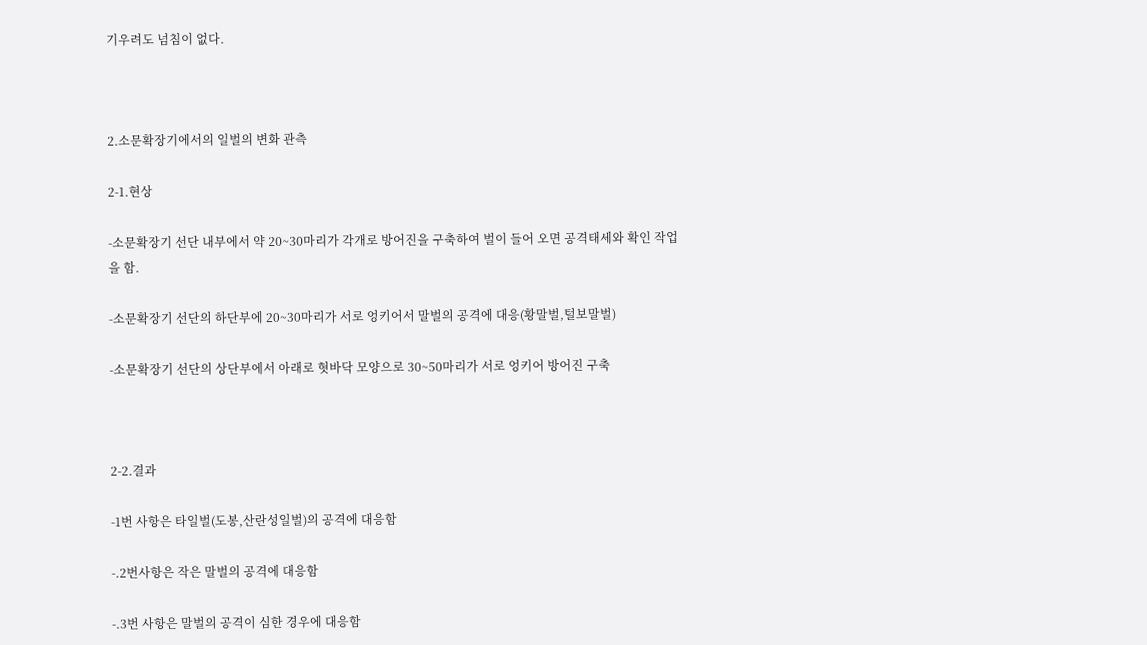기우려도 넘침이 없다.



2.소문확장기에서의 일벌의 변화 관측

2-1.현상

-소문확장기 선단 내부에서 약 20~30마리가 각개로 방어진을 구축하여 벌이 들어 오면 공격태세와 확인 작업을 함.

-소문확장기 선단의 하단부에 20~30마리가 서로 엉키어서 말벌의 공격에 대응(황말벌,털보말벌)

-소문확장기 선단의 상단부에서 아래로 혓바닥 모양으로 30~50마리가 서로 엉키어 방어진 구축



2-2.결과

-1번 사항은 타일벌(도봉,산란성일벌)의 공격에 대응함

-.2번사항은 작은 말벌의 공격에 대응함

-.3번 사항은 말벌의 공격이 심한 경우에 대응함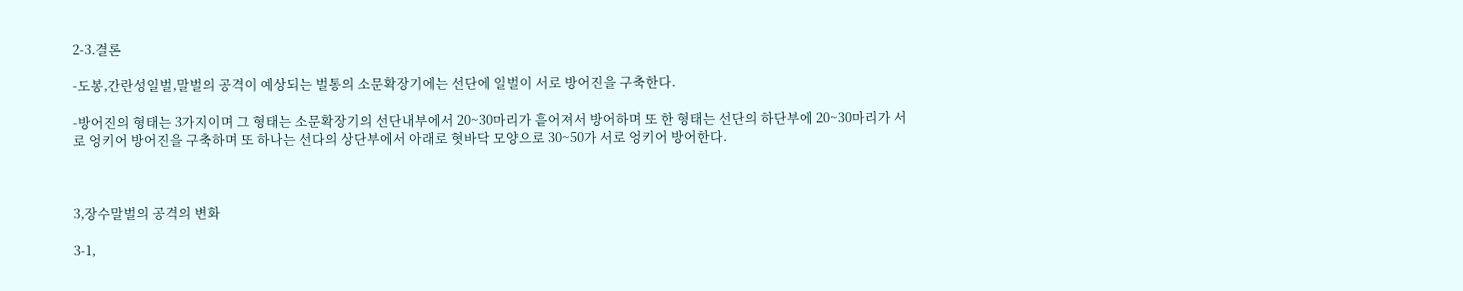2-3.결론

-도봉,간란성일벌,말벌의 공격이 예상되는 벌통의 소문확장기에는 선단에 일벌이 서로 방어진을 구축한다.

-방어진의 형태는 3가지이며 그 형태는 소문확장기의 선단내부에서 20~30마리가 흩어져서 방어하며 또 한 형태는 선단의 하단부에 20~30마리가 서로 엉키어 방어진을 구축하며 또 하나는 선다의 상단부에서 아래로 혓바닥 모양으로 30~50가 서로 엉키어 방어한다.



3,장수말벌의 공격의 변화

3-1,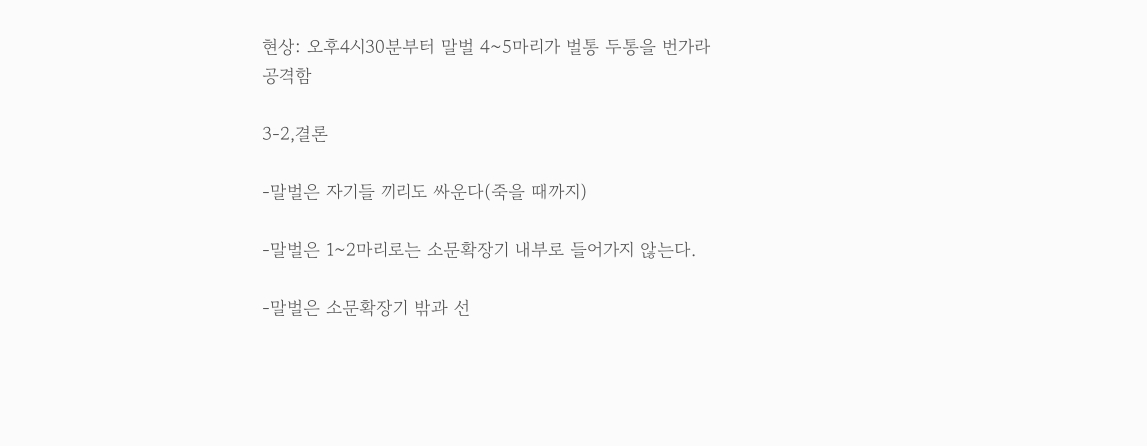현상: 오후4시30분부터 말벌 4~5마리가 벌통 두통을 번가라 공격함

3-2,결론

-말벌은 자기들 끼리도 싸운다(죽을 때까지)

-말벌은 1~2마리로는 소문확장기 내부로 들어가지 않는다.

-말벌은 소문확장기 밖과 선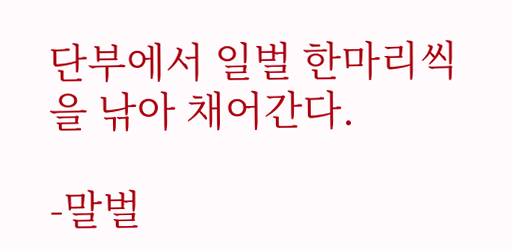단부에서 일벌 한마리씩을 낚아 채어간다.

-말벌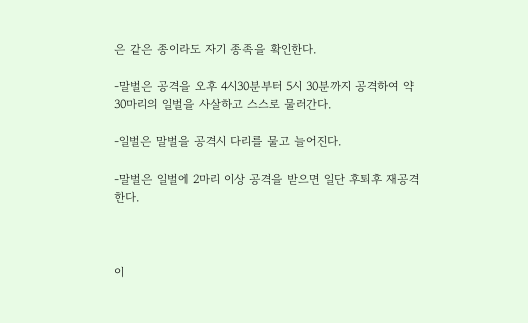은 같은 종이라도 자기 종족을 확인한다.

-말벌은 공격을 오후 4시30분부터 5시 30분까지 공격하여 약 30마리의 일벌을 사살하고 스스로 물러간다.

-일벌은 말벌을 공격시 다리를 물고 늘어진다.

-말벌은 일벌에 2마리 이상 공격을 받으면 일단 후퇴후 재공격한다.



이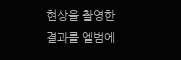현상을 촬영한 결과를 엘범에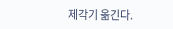제각기 옮긴다.